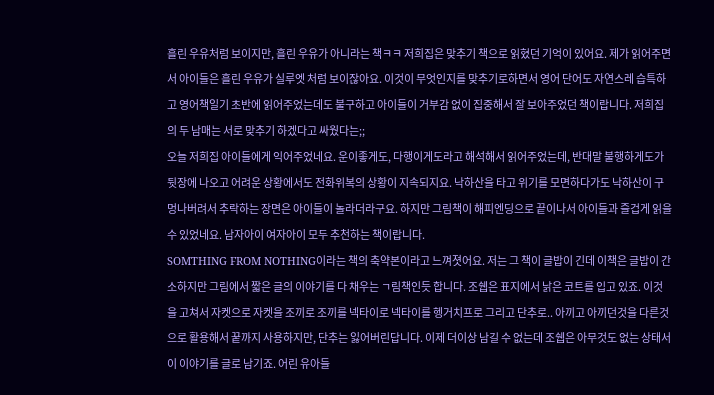흘린 우유처럼 보이지만, 흘린 우유가 아니라는 책ㅋㅋ 저희집은 맞추기 책으로 읽혔던 기억이 있어요. 제가 읽어주면서 아이들은 흘린 우유가 실루엣 처럼 보이잖아요. 이것이 무엇인지를 맞추기로하면서 영어 단어도 자연스레 습특하고 영어책일기 초반에 읽어주었는데도 불구하고 아이들이 거부감 없이 집중해서 잘 보아주었던 책이랍니다. 저희집의 두 남매는 서로 맞추기 하겠다고 싸웠다는;;
오늘 저희집 아이들에게 익어주었네요. 운이좋게도, 다행이게도라고 해석해서 읽어주었는데, 반대말 불행하게도가 뒷장에 나오고 어려운 상황에서도 전화위복의 상황이 지속되지요. 낙하산을 타고 위기를 모면하다가도 낙하산이 구멍나버려서 추락하는 장면은 아이들이 놀라더라구요. 하지만 그림책이 해피엔딩으로 끝이나서 아이들과 즐겁게 읽을 수 있었네요. 남자아이 여자아이 모두 추천하는 책이랍니다.
SOMTHING FROM NOTHING이라는 책의 축약본이라고 느껴졋어요. 저는 그 책이 글밥이 긴데 이책은 글밥이 간소하지만 그림에서 짧은 글의 이야기를 다 채우는 ㄱ림책인듯 합니다. 조쉡은 표지에서 낡은 코트를 입고 있죠. 이것을 고쳐서 자켓으로 자켓을 조끼로 조끼를 넥타이로 넥타이를 헹거치프로 그리고 단추로.. 아끼고 아끼던것을 다른것으로 활용해서 꿑까지 사용하지만, 단추는 잃어버린답니다. 이제 더이상 남길 수 없는데 조쉡은 아무것도 없는 상태서 이 이야기를 글로 남기죠. 어린 유아들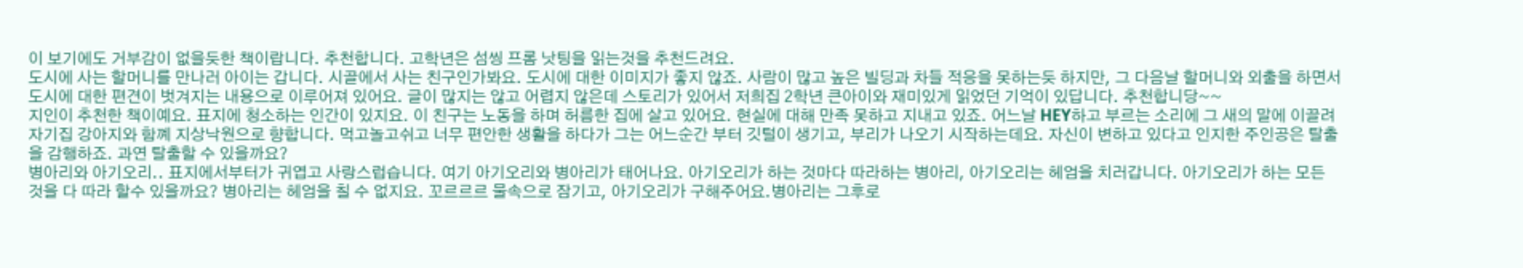이 보기에도 거부감이 없을듯한 책이랍니다. 추천합니다. 고학년은 섬씽 프롬 낫팅을 읽는것을 추천드려요.
도시에 사는 할머니를 만나러 아이는 갑니다. 시골에서 사는 친구인가봐요. 도시에 대한 이미지가 좋지 않죠. 사람이 많고 높은 빌딩과 차들 적응을 못하는듯 하지만, 그 다음날 할머니와 외출을 하면서 도시에 대한 편견이 벗겨지는 내용으로 이루어져 있어요. 글이 많지는 않고 어렵지 않은데 스토리가 있어서 저희집 2학년 큰아이와 재미있게 읽었던 기억이 있답니다. 추천합니당~~
지인이 추천한 책이예요. 표지에 청소하는 인간이 있지요. 이 친구는 노동을 하며 허름한 집에 살고 있어요. 현실에 대해 만족 못하고 지내고 있죠. 어느날 HEY하고 부르는 소리에 그 새의 말에 이끌려 자기집 강아지와 함꼐 지상낙원으로 향합니다. 먹고놀고쉬고 너무 편안한 생활을 하다가 그는 어느순간 부터 깃털이 생기고, 부리가 나오기 시작하는데요. 자신이 변하고 있다고 인지한 주인공은 탈출을 감행하죠. 과연 탈출할 수 있을까요?
병아리와 아기오리.. 표지에서부터가 귀엽고 사랑스럽습니다. 여기 아기오리와 병아리가 태어나요. 아기오리가 하는 것마다 따라하는 병아리, 아기오리는 헤엄을 치러갑니다. 아기오리가 하는 모든 것을 다 따라 할수 있을까요? 병아리는 헤엄을 칠 수 없지요. 꼬르르르 물속으로 잠기고, 아기오리가 구해주어요.병아리는 그후로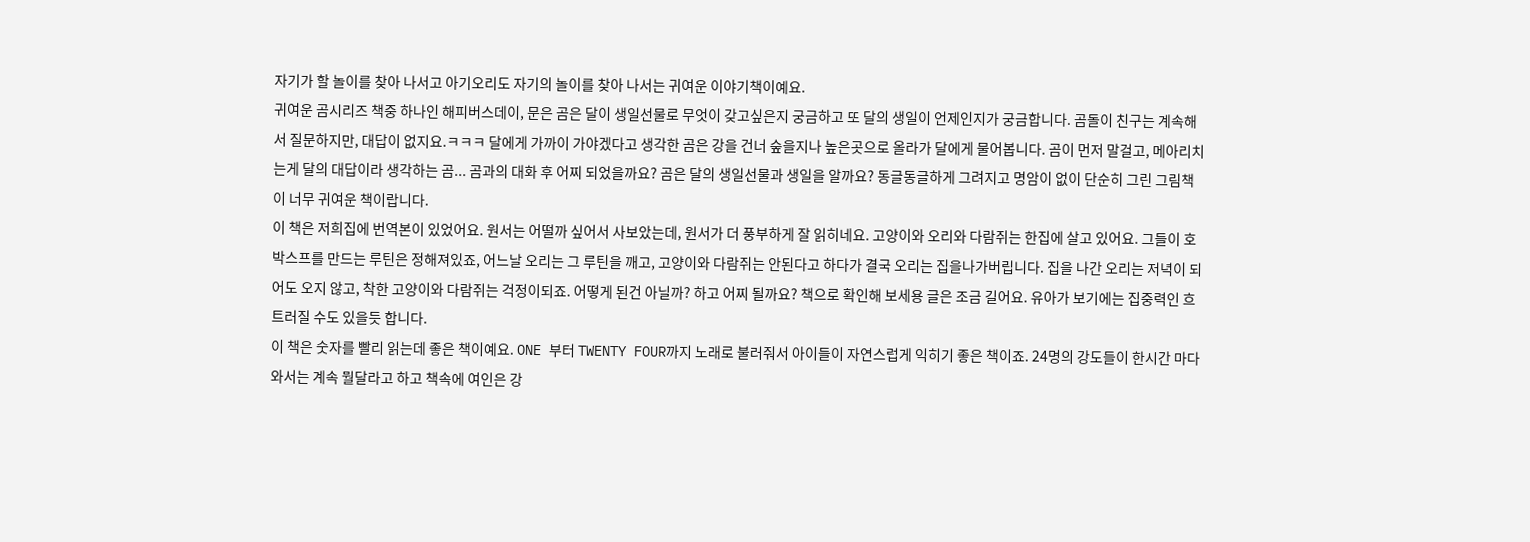자기가 할 놀이를 찾아 나서고 아기오리도 자기의 놀이를 찾아 나서는 귀여운 이야기책이예요.
귀여운 곰시리즈 책중 하나인 해피버스데이, 문은 곰은 달이 생일선물로 무엇이 갖고싶은지 궁금하고 또 달의 생일이 언제인지가 궁금합니다. 곰돌이 친구는 계속해서 질문하지만, 대답이 없지요.ㅋㅋㅋ 달에게 가까이 가야겠다고 생각한 곰은 강을 건너 숲을지나 높은곳으로 올라가 달에게 물어봅니다. 곰이 먼저 말걸고, 메아리치는게 달의 대답이라 생각하는 곰... 곰과의 대화 후 어찌 되었을까요? 곰은 달의 생일선물과 생일을 알까요? 동글동글하게 그려지고 명암이 없이 단순히 그린 그림책이 너무 귀여운 책이랍니다.
이 책은 저희집에 번역본이 있었어요. 원서는 어떨까 싶어서 사보았는데, 원서가 더 풍부하게 잘 읽히네요. 고양이와 오리와 다람쥐는 한집에 살고 있어요. 그들이 호박스프를 만드는 루틴은 정해져있죠, 어느날 오리는 그 루틴을 깨고, 고양이와 다람쥐는 안된다고 하다가 결국 오리는 집을나가버립니다. 집을 나간 오리는 저녁이 되어도 오지 않고, 착한 고양이와 다람쥐는 걱정이되죠. 어떻게 된건 아닐까? 하고 어찌 될까요? 책으로 확인해 보세용 글은 조금 길어요. 유아가 보기에는 집중력인 흐트러질 수도 있을듯 합니다.
이 책은 숫자를 빨리 읽는데 좋은 책이예요. ONE 부터 TWENTY FOUR까지 노래로 불러줘서 아이들이 자연스럽게 익히기 좋은 책이죠. 24명의 강도들이 한시간 마다 와서는 계속 뭘달라고 하고 책속에 여인은 강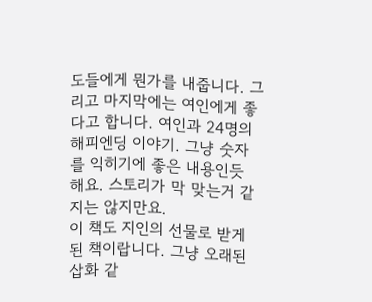도들에게 뭔가를 내줍니다. 그리고 마지막에는 여인에게 좋다고 합니다. 여인과 24명의 해피엔딩 이야기. 그냥 숫자를 익히기에 좋은 내용인듯 해요. 스토리가 막 맞는거 같지는 않지만요.
이 책도 지인의 선물로 받게 된 책이랍니다. 그냥 오래된 삽화 같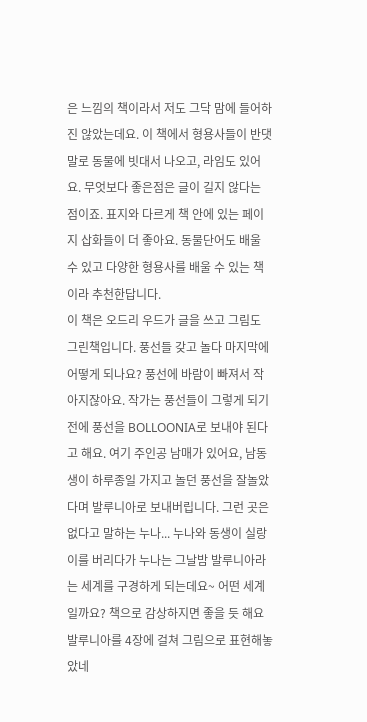은 느낌의 책이라서 저도 그닥 맘에 들어하진 않았는데요. 이 책에서 형용사들이 반댓말로 동물에 빗대서 나오고, 라임도 있어요. 무엇보다 좋은점은 글이 길지 않다는 점이죠. 표지와 다르게 책 안에 있는 페이지 삽화들이 더 좋아요. 동물단어도 배울 수 있고 다양한 형용사를 배울 수 있는 책이라 추천한답니다.
이 책은 오드리 우드가 글을 쓰고 그림도 그린책입니다. 풍선들 갖고 놀다 마지막에 어떻게 되나요? 풍선에 바람이 빠져서 작아지잖아요. 작가는 풍선들이 그렇게 되기전에 풍선을 BOLLOONIA로 보내야 된다고 해요. 여기 주인공 남매가 있어요, 남동생이 하루종일 가지고 놀던 풍선을 잘놀았다며 발루니아로 보내버립니다. 그런 곳은 없다고 말하는 누나... 누나와 동생이 실랑이를 버리다가 누나는 그날밤 발루니아라는 세계를 구경하게 되는데요~ 어떤 세계일까요? 책으로 감상하지면 좋을 듯 해요 발루니아를 4장에 걸쳐 그림으로 표현해놓았네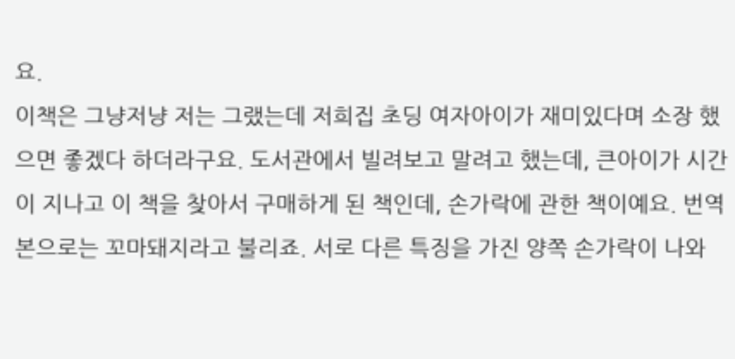요.
이책은 그냥저냥 저는 그랬는데 저희집 초딩 여자아이가 재미있다며 소장 했으면 좋겠다 하더라구요. 도서관에서 빌려보고 말려고 했는데, 큰아이가 시간이 지나고 이 책을 찾아서 구매하게 된 책인데, 손가락에 관한 책이예요. 번역본으로는 꼬마돼지라고 불리죠. 서로 다른 특징을 가진 양쪽 손가락이 나와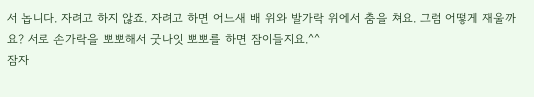서 놉니다. 자려고 하지 않죠. 자려고 하면 어느새 배 위와 발가락 위에서 춤을 쳐요. 그럼 어떻게 재울까요? 서로 손가락을 뽀뽀해서 굿나잇 뽀뽀를 하면 잠이들지요.^^
잠자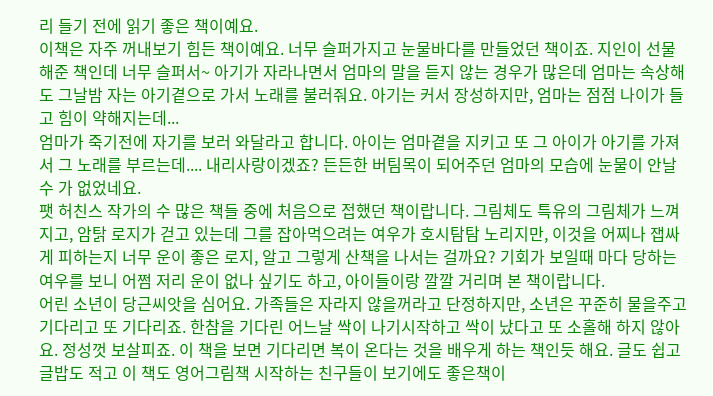리 들기 전에 읽기 좋은 책이예요.
이책은 자주 꺼내보기 힘든 책이예요. 너무 슬퍼가지고 눈물바다를 만들었던 책이죠. 지인이 선물 해준 책인데 너무 슬퍼서~ 아기가 자라나면서 엄마의 말을 듣지 않는 경우가 많은데 엄마는 속상해도 그날밤 자는 아기곁으로 가서 노래를 불러줘요. 아기는 커서 장성하지만, 엄마는 점점 나이가 들고 힘이 약해지는데...
엄마가 죽기전에 자기를 보러 와달라고 합니다. 아이는 엄마곁을 지키고 또 그 아이가 아기를 가져서 그 노래를 부르는데.... 내리사랑이겠죠? 든든한 버팀목이 되어주던 엄마의 모습에 눈물이 안날 수 가 없었네요.
팻 허친스 작가의 수 많은 책들 중에 처음으로 접했던 책이랍니다. 그림체도 특유의 그림체가 느껴지고, 암탉 로지가 걷고 있는데 그를 잡아먹으려는 여우가 호시탐탐 노리지만, 이것을 어찌나 잽싸게 피하는지 너무 운이 좋은 로지, 알고 그렇게 산책을 나서는 걸까요? 기회가 보일때 마다 당하는 여우를 보니 어쩜 저리 운이 없나 싶기도 하고, 아이들이랑 깔깔 거리며 본 책이랍니다.
어린 소년이 당근씨앗을 심어요. 가족들은 자라지 않을꺼라고 단정하지만, 소년은 꾸준히 물을주고 기다리고 또 기다리죠. 한참을 기다린 어느날 싹이 나기시작하고 싹이 났다고 또 소홀해 하지 않아요. 정성껏 보살피죠. 이 책을 보면 기다리면 복이 온다는 것을 배우게 하는 책인듯 해요. 글도 쉽고 글밥도 적고 이 책도 영어그림책 시작하는 친구들이 보기에도 좋은책이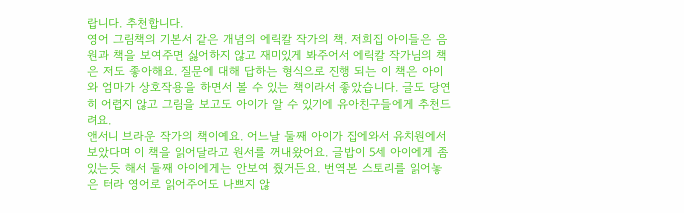랍니다. 추천합니다.
영어 그림책의 기본서 같은 개념의 에릭칼 작가의 책. 저희집 아이들은 음원과 책을 보여주면 싫어하지 않고 재미있게 봐주어서 에릭칼 작가님의 책은 저도 좋아해요. 질문에 대해 답하는 형식으로 진행 되는 이 책은 아이와 엄마가 상호작용을 하면서 볼 수 있는 책이라서 좋았습니다. 글도 당연히 어렵지 않고 그림을 보고도 아이가 알 수 있기에 유아친구들에게 추천드려요.
앤서니 브라운 작가의 책이예요. 어느날 둘째 아이가 집에와서 유치원에서 보았다며 이 책을 읽어달라고 원서를 꺼내왔어요. 글밥이 5세 아이에게 좀 있는듯 해서 둘째 아이에게는 안보여 줬거든요. 번역본 스토리를 읽어놓은 터라 영어로 읽어주어도 나쁘지 않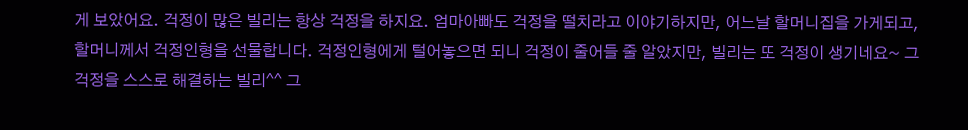게 보았어요. 걱정이 많은 빌리는 항상 걱정을 하지요. 엄마아빠도 걱정을 떨치라고 이야기하지만, 어느날 할머니집을 가게되고, 할머니께서 걱정인형을 선물합니다. 걱정인형에게 털어놓으면 되니 걱정이 줄어들 줄 알았지만, 빌리는 또 걱정이 생기네요~ 그 걱정을 스스로 해결하는 빌리^^ 그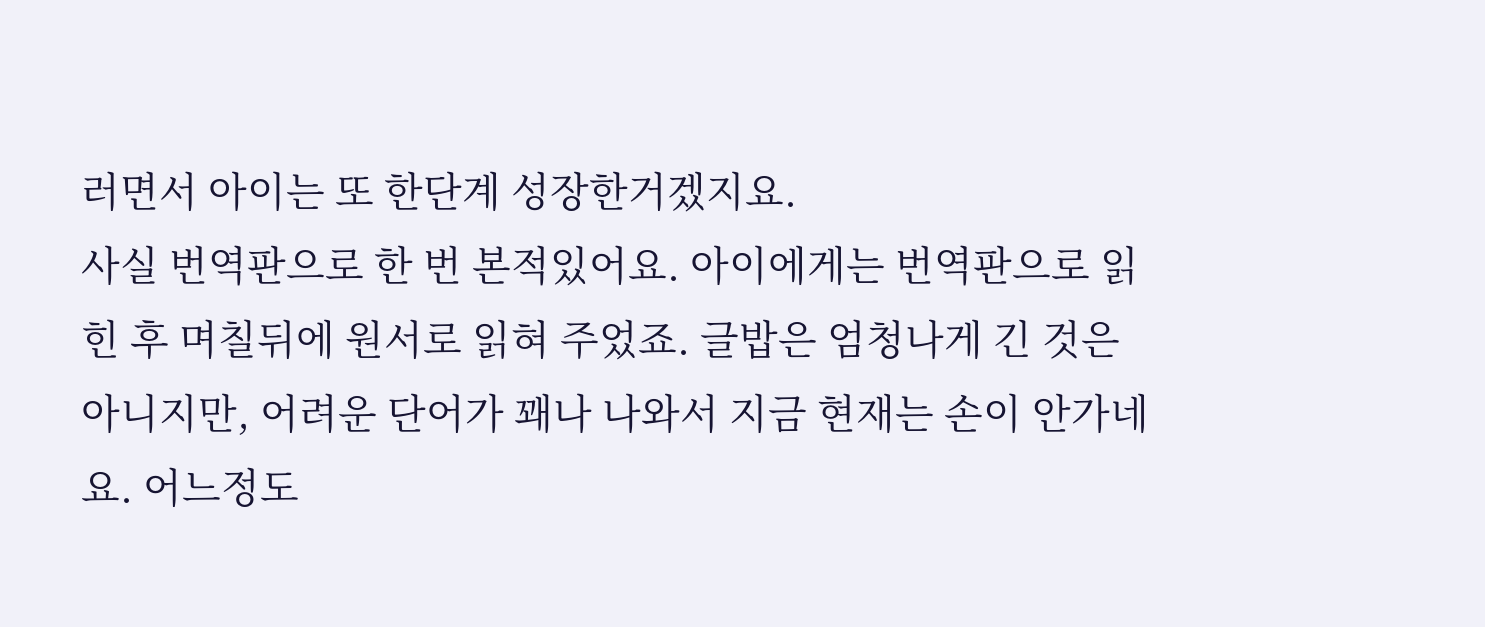러면서 아이는 또 한단계 성장한거겠지요.
사실 번역판으로 한 번 본적있어요. 아이에게는 번역판으로 읽힌 후 며칠뒤에 원서로 읽혀 주었죠. 글밥은 엄청나게 긴 것은 아니지만, 어려운 단어가 꽤나 나와서 지금 현재는 손이 안가네요. 어느정도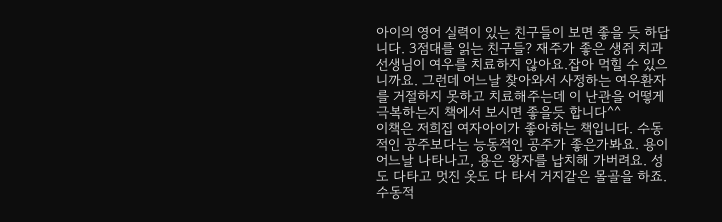아이의 영어 실력이 있는 친구들이 보면 좋을 듯 하답니다. 3점대를 읽는 친구들? 재주가 좋은 생쥐 치과선생님이 여우를 치료하지 않아요.잡아 먹힐 수 있으니까요. 그런데 어느날 찾아와서 사정하는 여우환자를 거절하지 못하고 치료해주는데 이 난관을 어떻게 극복하는지 책에서 보시면 좋을듯 합니다^^
이책은 저희집 여자아이가 좋아하는 책입니다. 수동적인 공주보다는 능동적인 공주가 좋은가봐요. 용이 어느날 나타나고, 용은 왕자를 납치해 가버려요. 성도 다타고 멋진 옷도 다 타서 거지같은 몰골을 하죠. 수동적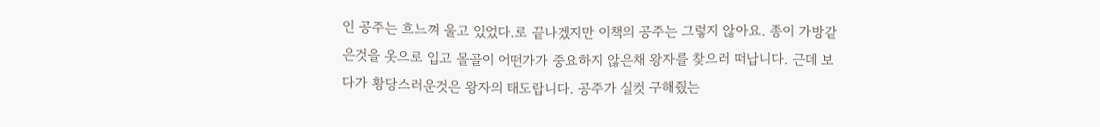인 공주는 흐느껴 울고 있었다.로 끝나겠지만 이책의 공주는 그렇지 않아요. 종이 가방같은것을 옷으로 입고 몰골이 어떤가가 중요하지 않은채 왕자를 찾으러 떠납니다. 근데 보다가 황당스러운것은 왕자의 태도랍니다. 공주가 실컷 구해줬는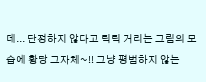데... 단정하지 않다고 틱틱 거리는 그림의 모습에 황당 그자체~!! 그냥 평범하지 않는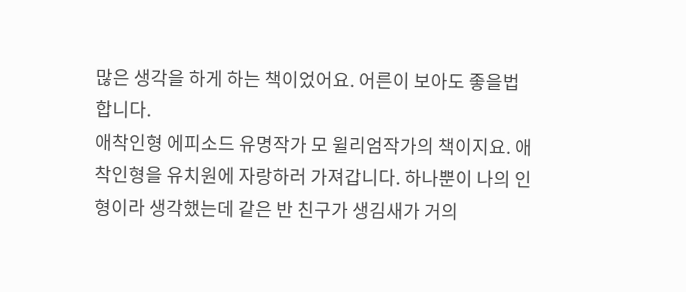많은 생각을 하게 하는 책이었어요. 어른이 보아도 좋을법 합니다.
애착인형 에피소드 유명작가 모 윌리엄작가의 책이지요. 애착인형을 유치원에 자랑하러 가져갑니다. 하나뿐이 나의 인형이라 생각했는데 같은 반 친구가 생김새가 거의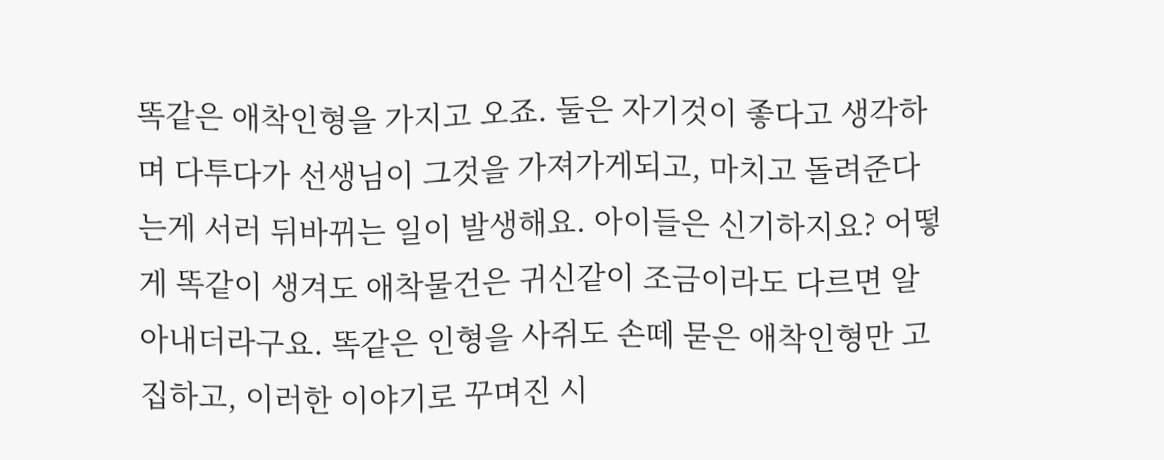똑같은 애착인형을 가지고 오죠. 둘은 자기것이 좋다고 생각하며 다투다가 선생님이 그것을 가져가게되고, 마치고 돌려준다는게 서러 뒤바뀌는 일이 발생해요. 아이들은 신기하지요? 어떻게 똑같이 생겨도 애착물건은 귀신같이 조금이라도 다르면 알아내더라구요. 똑같은 인형을 사쥐도 손떼 묻은 애착인형만 고집하고, 이러한 이야기로 꾸며진 시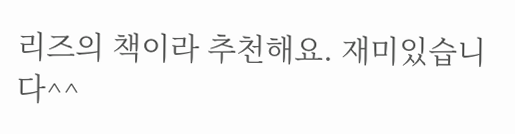리즈의 책이라 추천해요. 재미있습니다^^